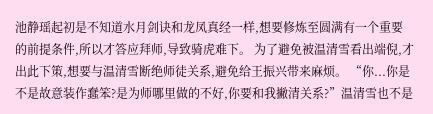池静瑶起初是不知道水月剑诀和龙凤真经一样,想要修炼至圆满有一个重要的前提条件,所以才答应拜师,导致骑虎难下。 为了避免被温清雪看出端倪,才出此下策,想要与温清雪断绝师徒关系,避免给王振兴带来麻烦。 “你...你是不是故意装作蠢笨?是为师哪里做的不好,你要和我撇清关系?”温清雪也不是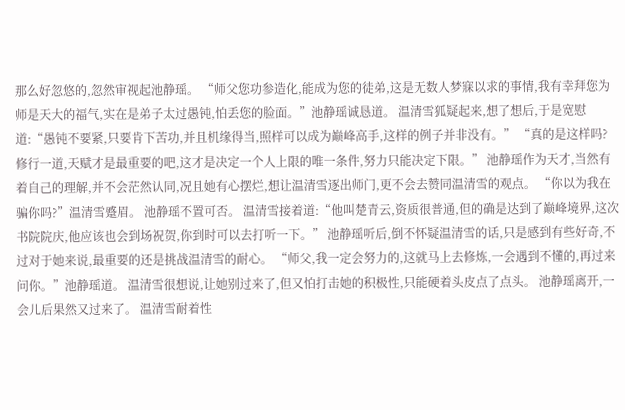那么好忽悠的,忽然审视起池静瑶。 “师父您功参造化,能成为您的徒弟,这是无数人梦寐以求的事情,我有幸拜您为师是天大的福气,实在是弟子太过愚钝,怕丢您的脸面。”池静瑶诚恳道。 温清雪狐疑起来,想了想后,于是宽慰道:“愚钝不要紧,只要肯下苦功,并且机缘得当,照样可以成为巅峰高手,这样的例子并非没有。” “真的是这样吗?修行一道,天赋才是最重要的吧,这才是决定一个人上限的唯一条件,努力只能决定下限。” 池静瑶作为天才,当然有着自己的理解,并不会茫然认同,况且她有心摆烂,想让温清雪逐出师门,更不会去赞同温清雪的观点。 “你以为我在骗你吗?”温清雪蹙眉。 池静瑶不置可否。 温清雪接着道:“他叫楚青云,资质很普通,但的确是达到了巅峰境界,这次书院院庆,他应该也会到场祝贺,你到时可以去打听一下。” 池静瑶听后,倒不怀疑温清雪的话,只是感到有些好奇,不过对于她来说,最重要的还是挑战温清雪的耐心。 “师父,我一定会努力的,这就马上去修炼,一会遇到不懂的,再过来问你。”池静瑶道。 温清雪很想说,让她别过来了,但又怕打击她的积极性,只能硬着头皮点了点头。 池静瑶离开,一会儿后果然又过来了。 温清雪耐着性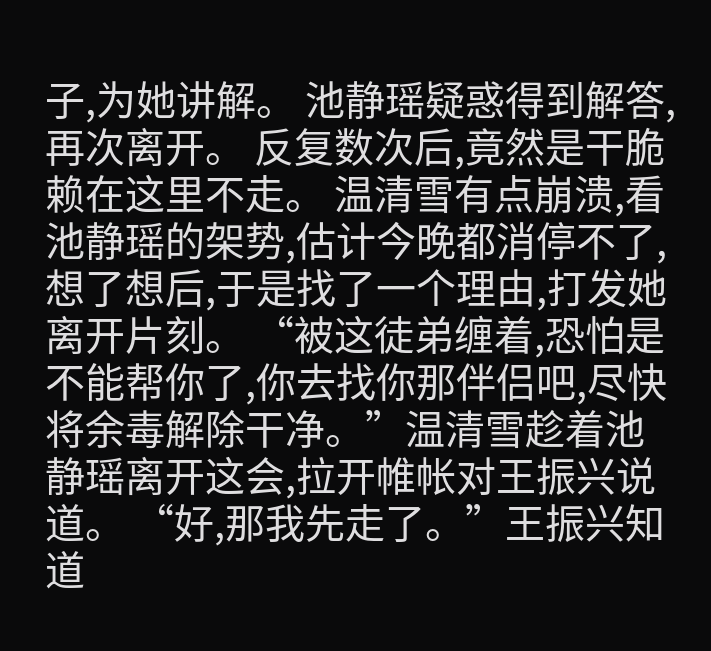子,为她讲解。 池静瑶疑惑得到解答,再次离开。 反复数次后,竟然是干脆赖在这里不走。 温清雪有点崩溃,看池静瑶的架势,估计今晚都消停不了,想了想后,于是找了一个理由,打发她离开片刻。 “被这徒弟缠着,恐怕是不能帮你了,你去找你那伴侣吧,尽快将余毒解除干净。”温清雪趁着池静瑶离开这会,拉开帷帐对王振兴说道。 “好,那我先走了。”王振兴知道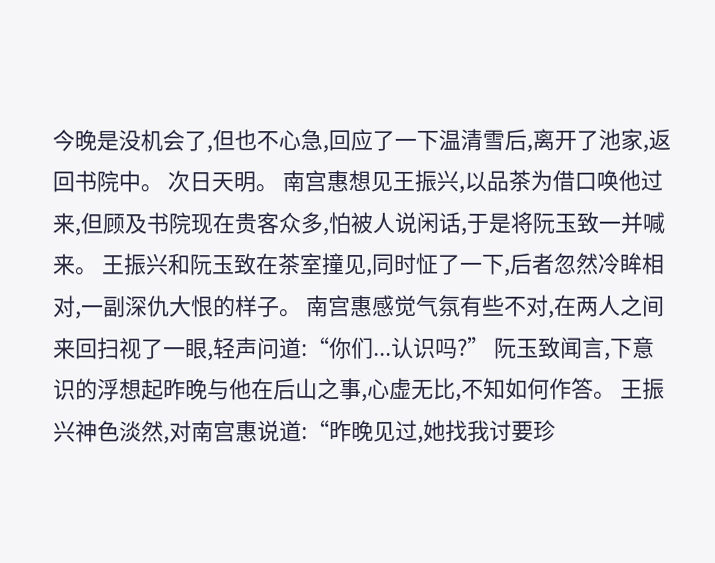今晚是没机会了,但也不心急,回应了一下温清雪后,离开了池家,返回书院中。 次日天明。 南宫惠想见王振兴,以品茶为借口唤他过来,但顾及书院现在贵客众多,怕被人说闲话,于是将阮玉致一并喊来。 王振兴和阮玉致在茶室撞见,同时怔了一下,后者忽然冷眸相对,一副深仇大恨的样子。 南宫惠感觉气氛有些不对,在两人之间来回扫视了一眼,轻声问道:“你们...认识吗?” 阮玉致闻言,下意识的浮想起昨晚与他在后山之事,心虚无比,不知如何作答。 王振兴神色淡然,对南宫惠说道:“昨晚见过,她找我讨要珍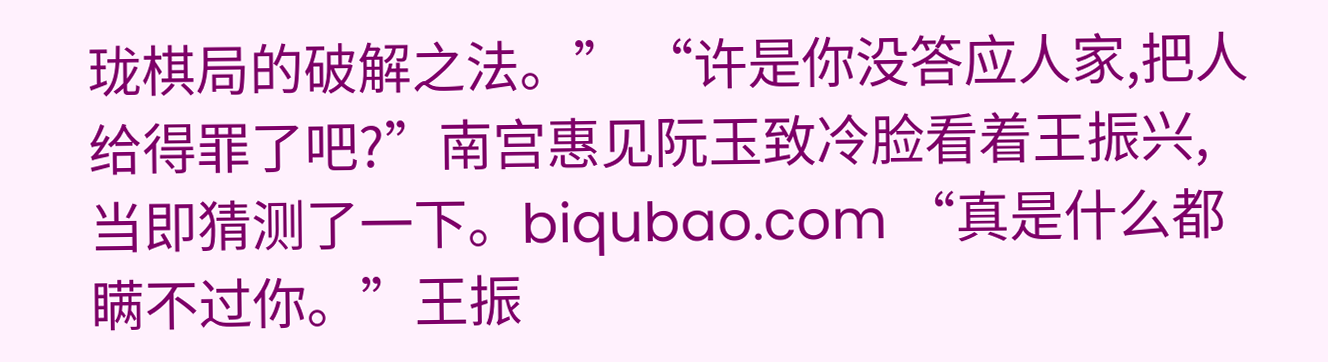珑棋局的破解之法。” “许是你没答应人家,把人给得罪了吧?”南宫惠见阮玉致冷脸看着王振兴,当即猜测了一下。biqubao.com “真是什么都瞒不过你。”王振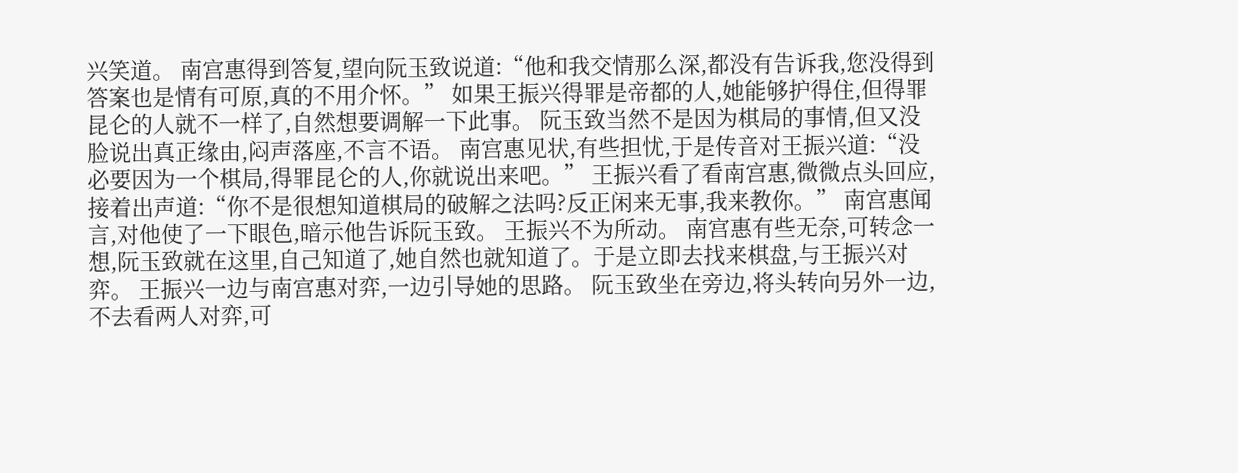兴笑道。 南宫惠得到答复,望向阮玉致说道:“他和我交情那么深,都没有告诉我,您没得到答案也是情有可原,真的不用介怀。” 如果王振兴得罪是帝都的人,她能够护得住,但得罪昆仑的人就不一样了,自然想要调解一下此事。 阮玉致当然不是因为棋局的事情,但又没脸说出真正缘由,闷声落座,不言不语。 南宫惠见状,有些担忧,于是传音对王振兴道:“没必要因为一个棋局,得罪昆仑的人,你就说出来吧。” 王振兴看了看南宫惠,微微点头回应,接着出声道:“你不是很想知道棋局的破解之法吗?反正闲来无事,我来教你。” 南宫惠闻言,对他使了一下眼色,暗示他告诉阮玉致。 王振兴不为所动。 南宫惠有些无奈,可转念一想,阮玉致就在这里,自己知道了,她自然也就知道了。于是立即去找来棋盘,与王振兴对弈。 王振兴一边与南宫惠对弈,一边引导她的思路。 阮玉致坐在旁边,将头转向另外一边,不去看两人对弈,可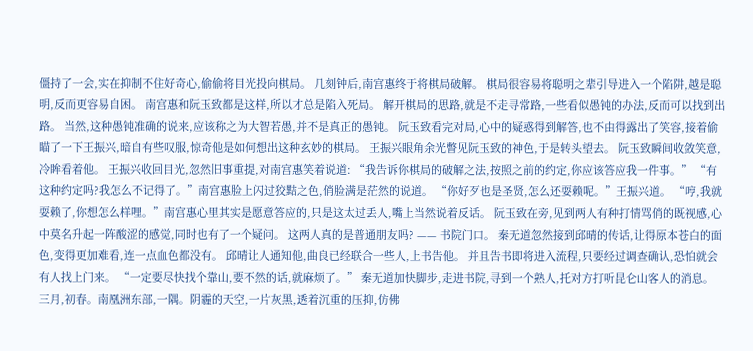僵持了一会,实在抑制不住好奇心,偷偷将目光投向棋局。 几刻钟后,南宫惠终于将棋局破解。 棋局很容易将聪明之辈引导进入一个陷阱,越是聪明,反而更容易自困。 南宫惠和阮玉致都是这样,所以才总是陷入死局。 解开棋局的思路,就是不走寻常路,一些看似愚钝的办法,反而可以找到出路。 当然,这种愚钝准确的说来,应该称之为大智若愚,并不是真正的愚钝。 阮玉致看完对局,心中的疑惑得到解答,也不由得露出了笑容,接着偷瞄了一下王振兴,暗自有些叹服,惊奇他是如何想出这种玄妙的棋局。 王振兴眼角余光瞥见阮玉致的神色,于是转头望去。 阮玉致瞬间收敛笑意,冷眸看着他。 王振兴收回目光,忽然旧事重提,对南宫惠笑着说道: “我告诉你棋局的破解之法,按照之前的约定,你应该答应我一件事。” “有这种约定吗?我怎么不记得了。”南宫惠脸上闪过狡黠之色,俏脸满是茫然的说道。 “你好歹也是圣贤,怎么还耍赖呢。”王振兴道。 “哼,我就耍赖了,你想怎么样哩。”南宫惠心里其实是愿意答应的,只是这太过丢人,嘴上当然说着反话。 阮玉致在旁,见到两人有种打情骂俏的既视感,心中莫名升起一阵酸涩的感觉,同时也有了一个疑问。 这两人真的是普通朋友吗? —— 书院门口。 秦无道忽然接到邱晴的传话,让得原本苍白的面色,变得更加难看,连一点血色都没有。 邱晴让人通知他,曲良已经联合一些人,上书告他。 并且告书即将进入流程,只要经过调查确认,恐怕就会有人找上门来。 “一定要尽快找个靠山,要不然的话,就麻烦了。” 秦无道加快脚步,走进书院,寻到一个熟人,托对方打听昆仑山客人的消息。
三月,初春。南凰洲东部,一隅。阴霾的天空,一片灰黑,透着沉重的压抑,仿佛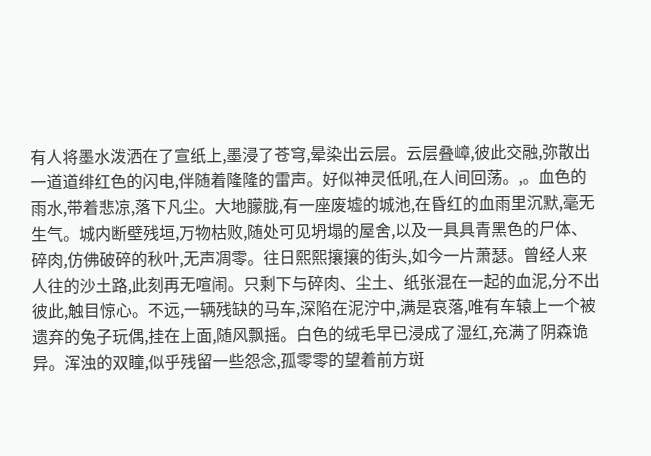有人将墨水泼洒在了宣纸上,墨浸了苍穹,晕染出云层。云层叠嶂,彼此交融,弥散出一道道绯红色的闪电,伴随着隆隆的雷声。好似神灵低吼,在人间回荡。,。血色的雨水,带着悲凉,落下凡尘。大地朦胧,有一座废墟的城池,在昏红的血雨里沉默,毫无生气。城内断壁残垣,万物枯败,随处可见坍塌的屋舍,以及一具具青黑色的尸体、碎肉,仿佛破碎的秋叶,无声凋零。往日熙熙攘攘的街头,如今一片萧瑟。曾经人来人往的沙土路,此刻再无喧闹。只剩下与碎肉、尘土、纸张混在一起的血泥,分不出彼此,触目惊心。不远,一辆残缺的马车,深陷在泥泞中,满是哀落,唯有车辕上一个被遗弃的兔子玩偶,挂在上面,随风飘摇。白色的绒毛早已浸成了湿红,充满了阴森诡异。浑浊的双瞳,似乎残留一些怨念,孤零零的望着前方斑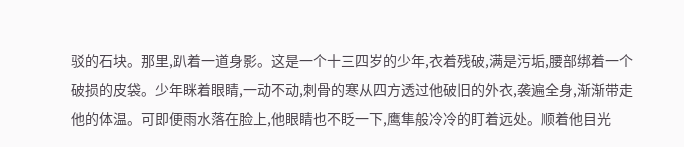驳的石块。那里,趴着一道身影。这是一个十三四岁的少年,衣着残破,满是污垢,腰部绑着一个破损的皮袋。少年眯着眼睛,一动不动,刺骨的寒从四方透过他破旧的外衣,袭遍全身,渐渐带走他的体温。可即便雨水落在脸上,他眼睛也不眨一下,鹰隼般冷冷的盯着远处。顺着他目光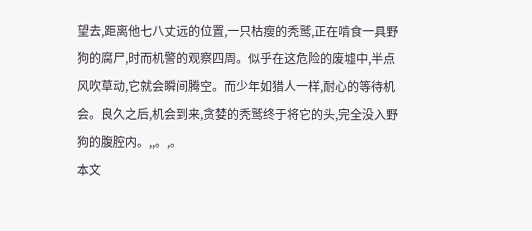望去,距离他七八丈远的位置,一只枯瘦的秃鹫,正在啃食一具野狗的腐尸,时而机警的观察四周。似乎在这危险的废墟中,半点风吹草动,它就会瞬间腾空。而少年如猎人一样,耐心的等待机会。良久之后,机会到来,贪婪的秃鹫终于将它的头,完全没入野狗的腹腔内。,,。,。
本文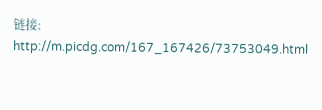链接:
http://m.picdg.com/167_167426/73753049.html